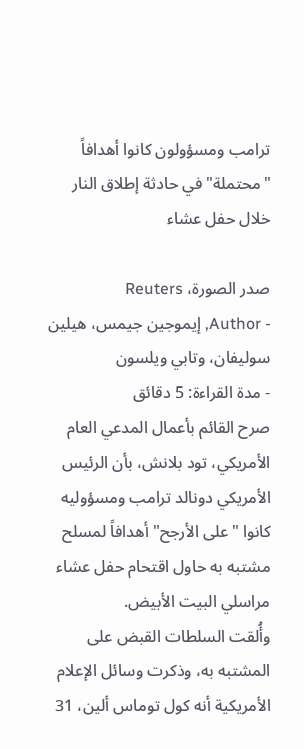ترامب ومسؤولون كانوا أهدافاً "محتملة" في حادثة إطلاق النار خلال حفل عشاء

صدر الصورة، Reuters
- Author, إيموجين جيمس، هيلين سوليفان، وتابي ويلسون
- مدة القراءة: 5 دقائق
صرح القائم بأعمال المدعي العام الأمريكي، تود بلانش، بأن الرئيس الأمريكي دونالد ترامب ومسؤوليه كانوا "على الأرجح" أهدافاً لمسلح مشتبه به حاول اقتحام حفل عشاء مراسلي البيت الأبيض.
وأُلقت السلطات القبض على المشتبه به، وذكرت وسائل الإعلام الأمريكية أنه كول توماس ألين، 31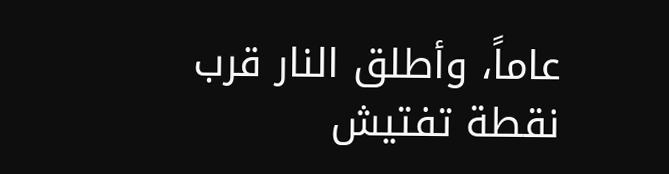عاماً، وأطلق النار قرب نقطة تفتيش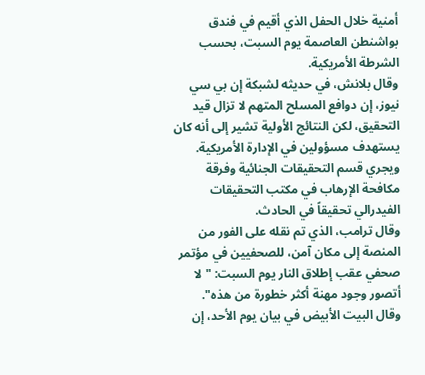أمنية خلال الحفل الذي أقيم في فندق بواشنطن العاصمة يوم السبت، بحسب الشرطة الأمريكية.
وقال بلانش، في حديثه لشبكة إن بي سي نيوز، إن دوافع المسلح المتهم لا تزال قيد التحقيق، لكن النتائج الأولية تشير إلى أنه كان يستهدف مسؤولين في الإدارة الأمريكية.
ويجري قسم التحقيقات الجنائية وفرقة مكافحة الإرهاب في مكتب التحقيقات الفيدرالي تحقيقاً في الحادث.
وقال ترامب، الذي تم نقله على الفور من المنصة إلى مكان آمن، للصحفيين في مؤتمر صحفي عقب إطلاق النار يوم السبت: "لا أتصور وجود مهنة أكثر خطورة من هذه".
وقال البيت الأبيض في بيان يوم الأحد، إن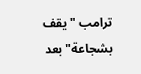ترامب "يقف بشجاعة" بعد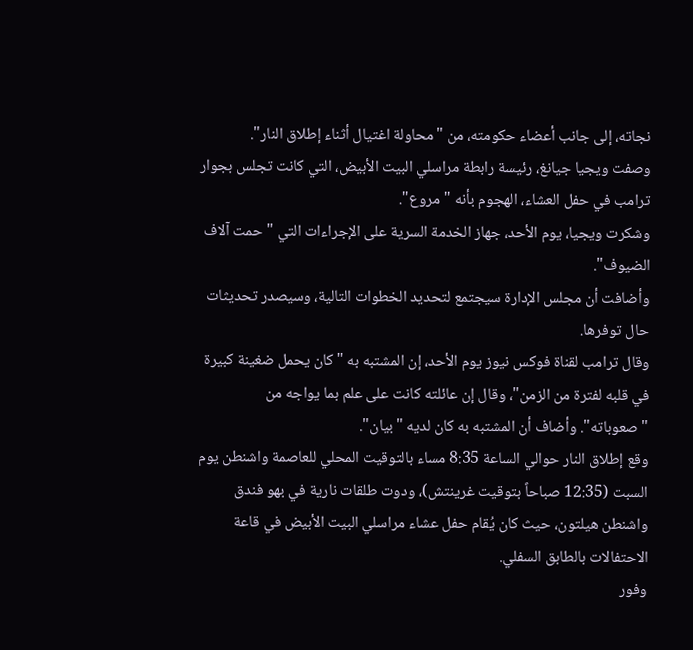نجاته، إلى جانب أعضاء حكومته، من "محاولة اغتيال أثناء إطلاق النار".
وصفت ويجيا جيانغ، رئيسة رابطة مراسلي البيت الأبيض، التي كانت تجلس بجوار ترامب في حفل العشاء، الهجوم بأنه "مروع".
وشكرت ويجيا، يوم الأحد، جهاز الخدمة السرية على الإجراءات التي "حمت آلاف الضيوف".
وأضافت أن مجلس الإدارة سيجتمع لتحديد الخطوات التالية، وسيصدر تحديثات حال توفرها.
وقال ترامب لقناة فوكس نيوز يوم الأحد، إن المشتبه به "كان يحمل ضغينة كبيرة في قلبه لفترة من الزمن"، وقال إن عائلته كانت على علم بما يواجه من "صعوباته". وأضاف أن المشتبه به كان لديه "بيان".
وقع إطلاق النار حوالي الساعة 8:35 مساء بالتوقيت المحلي للعاصمة واشنطن يوم السبت (12:35 صباحاً بتوقيت غرينتش)، ودوت طلقات نارية في بهو فندق واشنطن هيلتون، حيث كان يُقام حفل عشاء مراسلي البيت الأبيض في قاعة الاحتفالات بالطابق السفلي.
وفور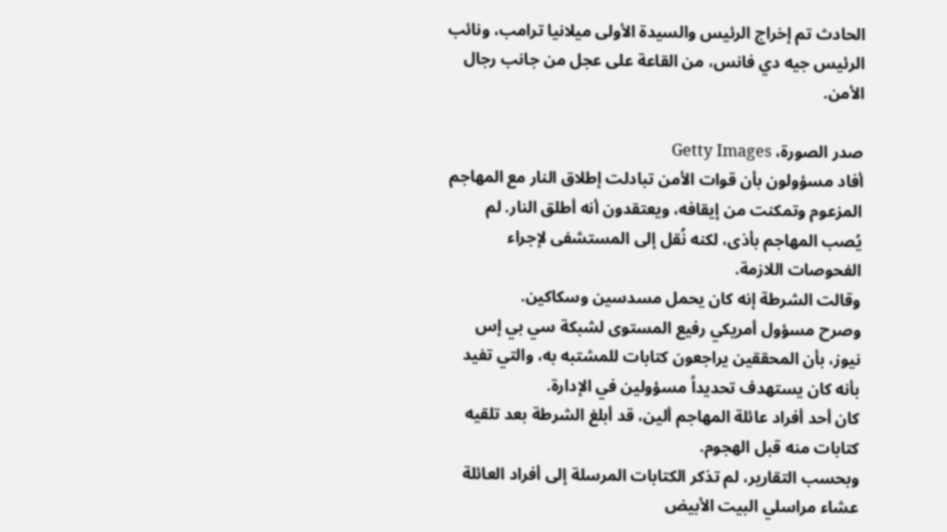الحادث تم إخراج الرئيس والسيدة الأولى ميلانيا ترامب، ونائب الرئيس جيه دي فانس، من القاعة على عجل من جانب رجال الأمن.

صدر الصورة، Getty Images
أفاد مسؤولون بأن قوات الأمن تبادلت إطلاق النار مع المهاجم المزعوم وتمكنت من إيقافه، ويعتقدون أنه أطلق النار. لم يُصب المهاجم بأذى، لكنه نُقل إلى المستشفى لإجراء الفحوصات اللازمة.
وقالت الشرطة إنه كان يحمل مسدسين وسكاكين.
وصرح مسؤول أمريكي رفيع المستوى لشبكة سي بي إس نيوز، بأن المحققين يراجعون كتابات للمشتبه به، والتي تفيد بأنه كان يستهدف تحديداً مسؤولين في الإدارة.
كان أحد أفراد عائلة المهاجم ألين، قد أبلغ الشرطة بعد تلقيه كتابات منه قبل الهجوم.
وبحسب التقارير، لم تذكر الكتابات المرسلة إلى أفراد العائلة عشاء مراسلي البيت الأبيض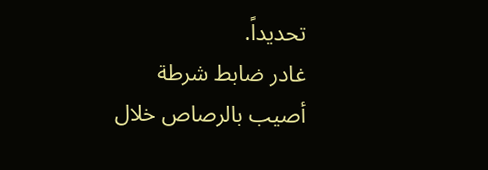تحديداً.
غادر ضابط شرطة أصيب بالرصاص خلال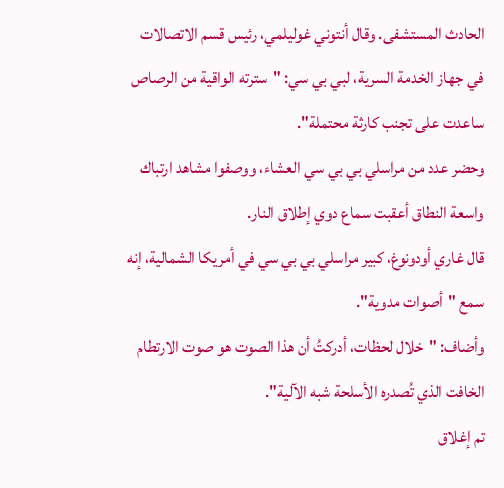الحادث المستشفى. وقال أنتوني غوليلمي، رئيس قسم الاتصالات في جهاز الخدمة السرية، لبي بي سي: "سترته الواقية من الرصاص ساعدت على تجنب كارثة محتملة".
وحضر عدد من مراسلي بي بي سي العشاء، ووصفوا مشاهد ارتباك واسعة النطاق أعقبت سماع دوي إطلاق النار.
قال غاري أودونوغ، كبير مراسلي بي بي سي في أمريكا الشمالية، إنه سمع "أصوات مدوية".
وأضاف: "خلال لحظات، أدركتُ أن هذا الصوت هو صوت الارتطام الخافت الذي تُصدره الأسلحة شبه الآلية".
تم إغلاق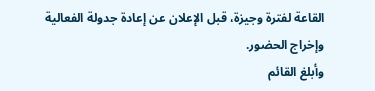القاعة لفترة وجيزة، قبل الإعلان عن إعادة جدولة الفعالية وإخراج الحضور.
وأبلغ القائم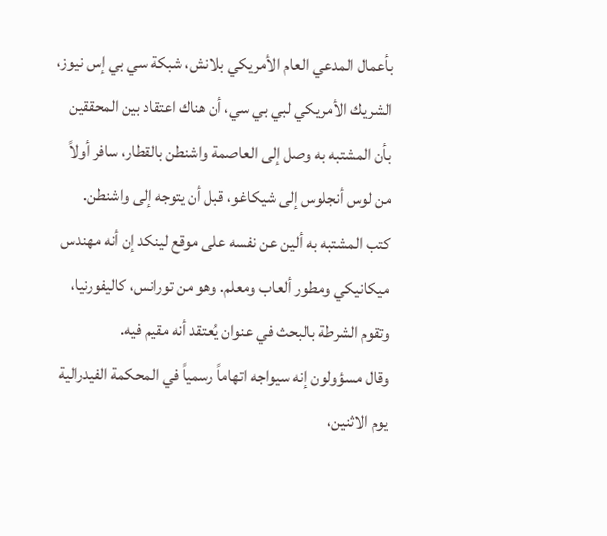بأعمال المدعي العام الأمريكي بلانش، شبكة سي بي إس نيوز، الشريك الأمريكي لبي بي سي، أن هناك اعتقاد بين المحققين بأن المشتبه به وصل إلى العاصمة واشنطن بالقطار، سافر أولاً من لوس أنجلوس إلى شيكاغو، قبل أن يتوجه إلى واشنطن.
كتب المشتبه به ألين عن نفسه على موقع لينكد إن أنه مهندس ميكانيكي ومطور ألعاب ومعلم. وهو من تورانس، كاليفورنيا، وتقوم الشرطة بالبحث في عنوان يُعتقد أنه مقيم فيه.
وقال مسؤولون إنه سيواجه اتهاماً رسمياً في المحكمة الفيدرالية يوم الاثنين،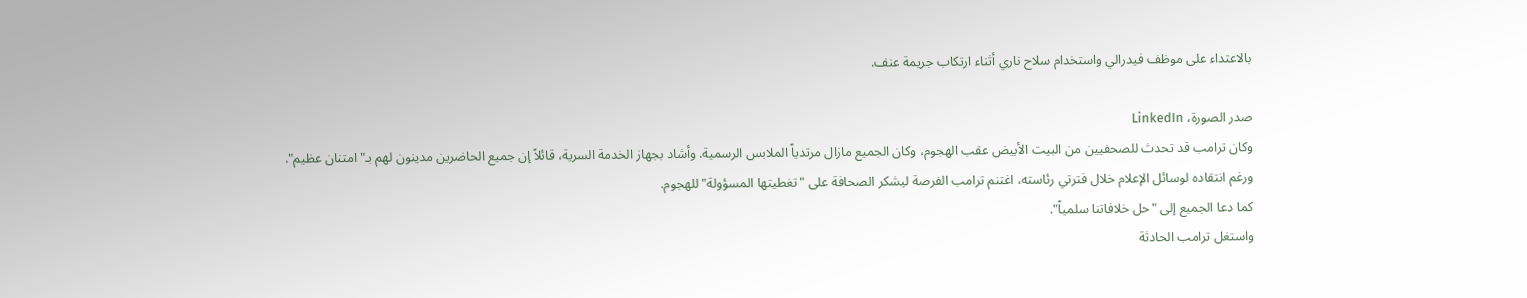بالاعتداء على موظف فيدرالي واستخدام سلاح ناري أثناء ارتكاب جريمة عنف.

صدر الصورة، LinkedIn
وكان ترامب قد تحدث للصحفيين من البيت الأبيض عقب الهجوم، وكان الجميع مازال مرتدياً الملابس الرسمية. وأشاد بجهاز الخدمة السرية، قائلاً إن جميع الحاضرين مدينون لهم بـ"امتنان عظيم".
ورغم انتقاده لوسائل الإعلام خلال فترتي رئاسته، اغتنم ترامب الفرصة ليشكر الصحافة على "تغطيتها المسؤولة" للهجوم.
كما دعا الجميع إلى "حل خلافاتنا سلمياً".
واستغل ترامب الحادثة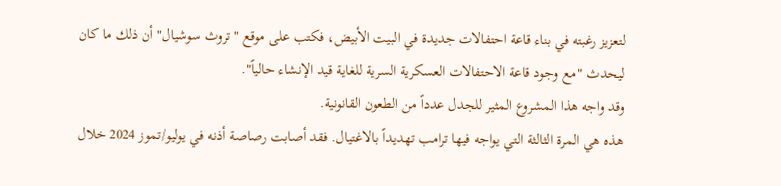لتعزيز رغبته في بناء قاعة احتفالات جديدة في البيت الأبيض، فكتب على موقع "تروث سوشيال" أن ذلك ما كان ليحدث "مع وجود قاعة الاحتفالات العسكرية السرية للغاية قيد الإنشاء حالياً".
وقد واجه هذا المشروع المثير للجدل عدداً من الطعون القانونية.
هذه هي المرة الثالثة التي يواجه فيها ترامب تهديداً بالاغتيال. فقد أصابت رصاصة أذنه في يوليو/تموز 2024 خلال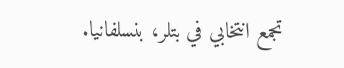تجمع انتخابي في بتلر، بنسلفانيا.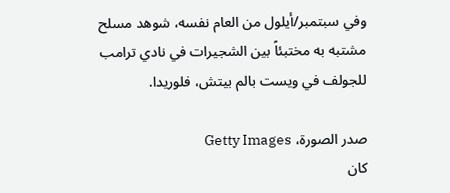وفي سبتمبر/أيلول من العام نفسه، شوهد مسلح مشتبه به مختبئاً بين الشجيرات في نادي ترامب للجولف في ويست بالم بيتش، فلوريدا.

صدر الصورة، Getty Images
كان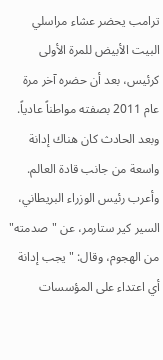ترامب يحضر عشاء مراسلي البيت الأبيض للمرة الأولى كرئيس، بعد أن حضره آخر مرة عام 2011 بصفته مواطناً عادياً.
وبعد الحادث كان هناك إدانة واسعة من جانب قادة العالم.
وأعرب رئيس الوزراء البريطاني، السير كير ستارمر، عن "صدمته" من الهجوم، وقال: "يجب إدانة أي اعتداء على المؤسسات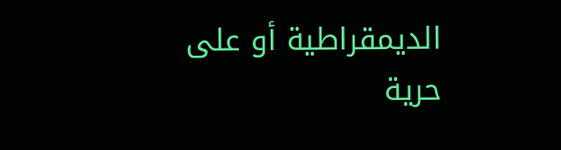الديمقراطية أو على حرية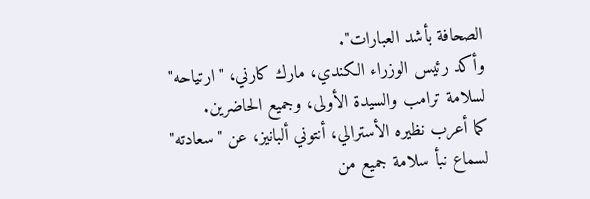الصحافة بأشد العبارات".
وأكد رئيس الوزراء الكندي، مارك كارني، "ارتياحه" لسلامة ترامب والسيدة الأولى، وجميع الحاضرين.
كما أعرب نظيره الأسترالي، أنتوني ألبانيز، عن "سعادته" لسماع نبأ سلامة جميع من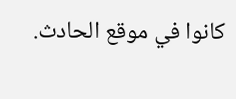كانوا في موقع الحادث.